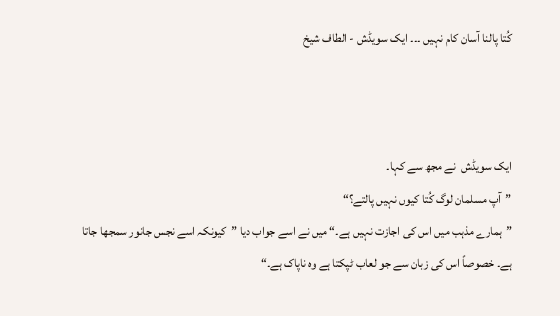کُتا پالنا آسان کام نہیں ۔۔۔ ایک سویڈش - الطاف شیخ



ایک سویڈش  نے مجھ سے کہا۔
”آپ مسلمان لوگ کُتا کیوں نہیں پالتے؟“
”ہمارے مذہب میں اس کی اجازت نہیں ہے۔“ میں نے اسے جواب دیا ”کیونکہ اسے نجس جانور سمجھا جاتا ہے۔ خصوصاً اس کی زبان سے جو لعاب ٹپکتا ہے وہ ناپاک ہے۔“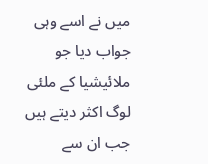میں نے اسے وہی جواب دیا جو ملائیشیا کے ملئی لوگ اکثر دیتے ہیں جب ان سے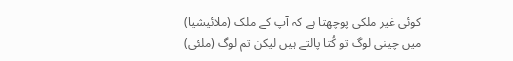کوئی غیر ملکی پوچھتا ہے کہ آپ کے ملک (ملائیشیا) میں چینی لوگ تو کُتا پالتے ہیں لیکن تم لوگ (ملئی)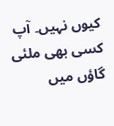کیوں نہیں۔ آپ کسی بھی ملئی گاؤں میں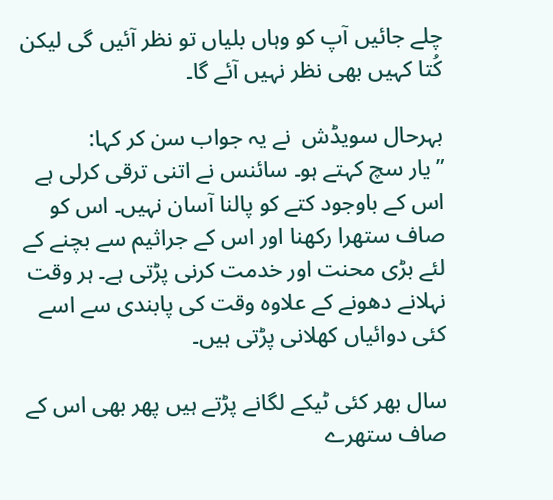چلے جائیں آپ کو وہاں بلیاں تو نظر آئیں گی لیکن کُتا کہیں بھی نظر نہیں آئے گا۔

بہرحال سویڈش  نے یہ جواب سن کر کہا:
”یار سچ کہتے ہو۔ سائنس نے اتنی ترقی کرلی ہے اس کے باوجود کتے کو پالنا آسان نہیں۔ اس کو صاف ستھرا رکھنا اور اس کے جراثیم سے بچنے کے لئے بڑی محنت اور خدمت کرنی پڑتی ہے۔ ہر وقت نہلانے دھونے کے علاوہ وقت کی پابندی سے اسے کئی دوائیاں کھلانی پڑتی ہیں۔

سال بھر کئی ٹیکے لگانے پڑتے ہیں پھر بھی اس کے صاف ستھرے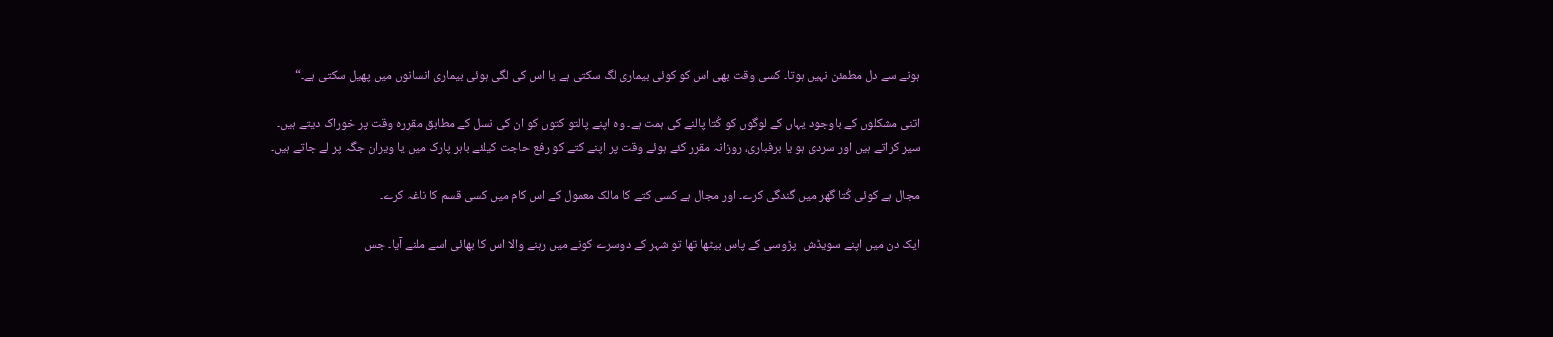ہونے سے دل مطمئن نہیں ہوتا۔ کسی وقت بھی اس کو کوئی بیماری لگ سکتی ہے یا اس کی لگی ہوئی بیماری انسانوں میں پھیل سکتی ہے۔“

اتنی مشکلوں کے باوجود یہاں کے لوگوں کو کُتا پالنے کی ہمت ہے۔ وہ اپنے پالتو کتوں کو ان کی نسل کے مطابق مقررہ وقت پر خوراک دیتے ہیں۔
سیر کراتے ہیں اور سردی ہو یا برفباری، روزانہ مقرر کئے ہوئے وقت پر اپنے کتے کو رفع حاجت کیلئے باہر پارک میں یا ویران جگہ پر لے جاتے ہیں۔

مجال ہے کوئی کُتا گھر میں گندگی کرے۔ اور مجال ہے کسی کتے کا مالک معمول کے اس کام میں کسی قسم کا ناغہ کرے۔

ایک دن میں اپنے سویڈش  پڑوسی کے پاس بیٹھا تھا تو شہر کے دوسرے کونے میں رہنے والا اس کا بھائی اسے ملنے آیا۔ جس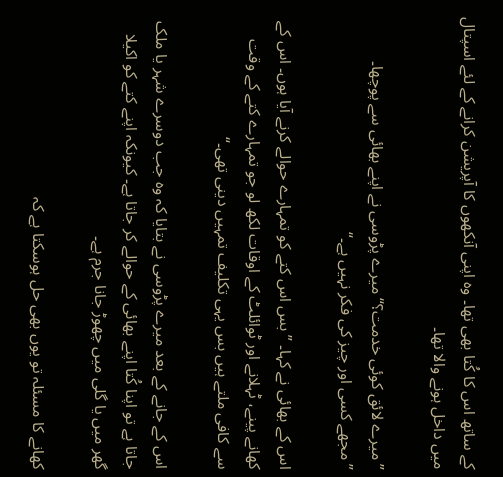کے ساتھ اس کا کُتا بھی تھا۔ وہ اپنی آنکھوں کا آپریشن کرانے کے لئے اسپتال میں داخل ہونے والا تھا۔

”میرے لائق کوئی خدمت؟“ میرے پڑوسی نے اپنے بھائی سے پوچھا۔
”مجھے کسی اور چیز کی فکر نہیں ہے۔“

اس کے بھائی نے کہا۔ ”بس اس کتے کو تمہارے حوالے کرنے آیا ہوں۔ اس کے کھانے پینے، ٹہلانے اور ٹوائلٹ کے اوقات لکھ لو جو تمہارے کتے کے وقت سے کافی ملتے ہیں بس یہی تکلیف تمہیں دینی تھی۔“

اس کے جانے کے بعد میرے پڑوسی نے بتایا کہ وہ جب دوسرے شہر یا ملک جاتا ہے تو اپنا کُتا اپنے بھائی کے حوالے کر جاتا ہے۔ کیونکہ اپنے کتے کو اکیلا گھر میں یا گلی میں چھوڑ جانا جرم ہے۔

کھانے کا مسئلہ تو یوں بھی حل ہوسکتا ہے کہ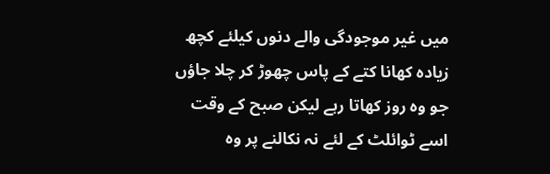میں غیر موجودگی والے دنوں کیلئے کچھ زیادہ کھانا کتے کے پاس چھوڑ کر چلا جاؤں جو وہ روز کھاتا رہے لیکن صبح کے وقت اسے ٹوائلٹ کے لئے نہ نکالنے پر وہ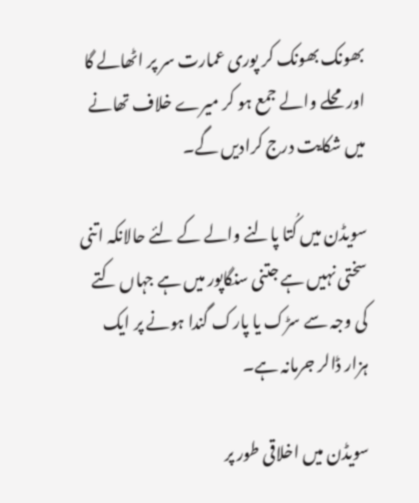بھونک بھونک کر پوری عمارت سر پر اٹھالے گا اور محلے والے جمع ہو کر میرے خلاف تھانے میں شکایت درج کرادیں گے۔

سویڈن میں کُتا پالنے والے کے لئے حالانکہ اتنی سختی نہیں ہے جتنی سنگاپور میں ہے جہاں کتے کی وجہ سے سڑک یا پارک گندا ہونے پر ایک ہزار ڈالر جرمانہ ہے۔

سویڈن میں اخلاقی طور پر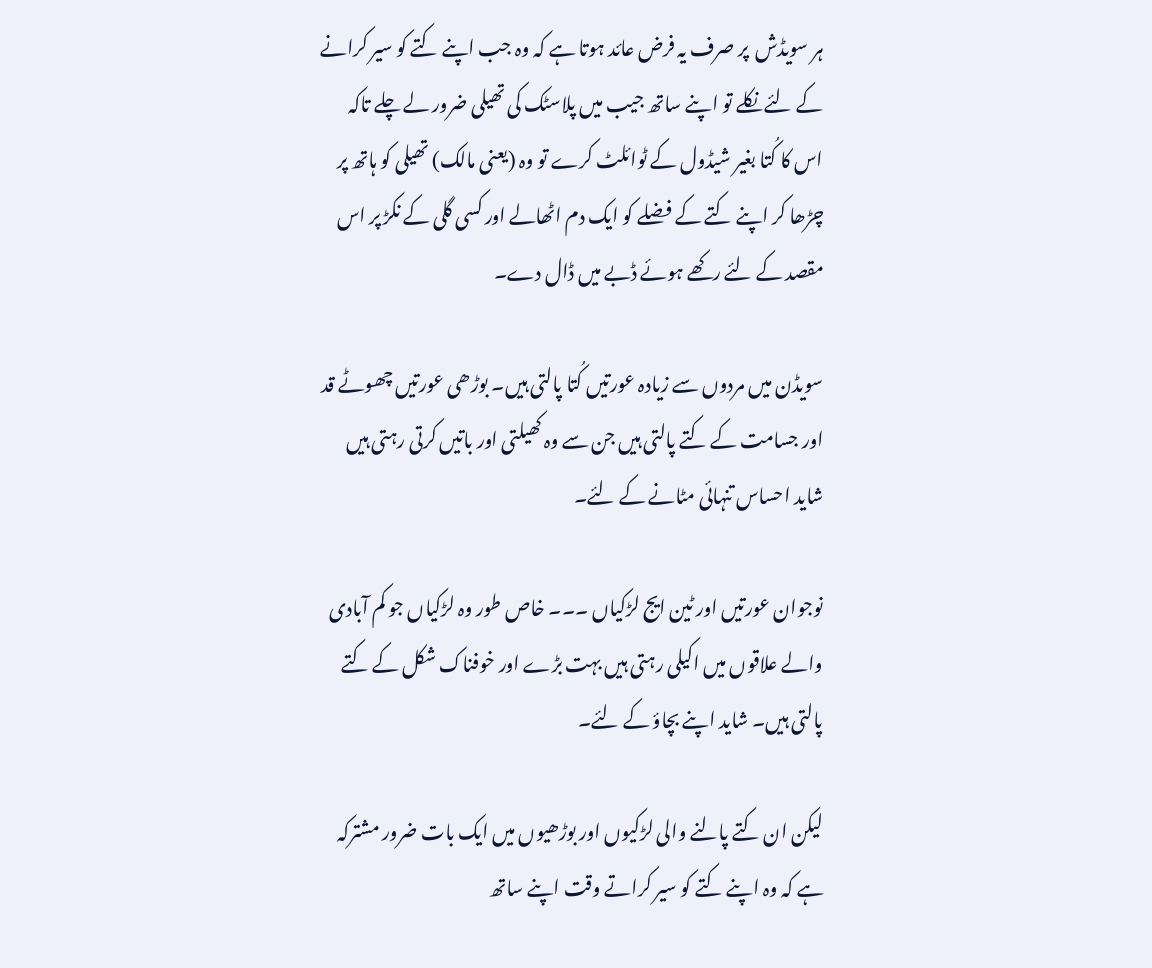ہر سویڈش  پر صرف یہ فرض عائد ہوتا ہے کہ وہ جب اپنے کتے کو سیر کرانے کے لئے نکلے تو اپنے ساتھ جیب میں پلاسٹک کی تھیلی ضرور لے چلے تاکہ اس کا کُتا بغیر شیڈول کے ٹوائلٹ کرے تو وہ (یعنی مالک) تھیلی کو ہاتھ پر چڑھا کر اپنے کتے کے فضلے کو ایک دم اٹھالے اور کسی گلی کے نکڑ پر اس مقصد کے لئے رکھے ہوئے ڈبے میں ڈال دے۔

سویڈن میں مردوں سے زیادہ عورتیں کُتا پالتی ہیں۔ بوڑھی عورتیں چھوٹے قد اور جسامت کے کتے پالتی ہیں جن سے وہ کھیلتی اور باتیں کرتی رہتی ہیں شاید احساس تنہائی مٹانے کے لئے۔

نوجوان عورتیں اور ٹین ایج لڑکیاں ۔۔۔ خاص طور وہ لڑکیاں جو کم آبادی والے علاقوں میں اکیلی رہتی ہیں بہت بڑے اور خوفناک شکل کے کتے پالتی ہیں۔ شاید اپنے بچاؤ کے لئے۔

لیکن ان کتے پالنے والی لڑکیوں اور بوڑھیوں میں ایک بات ضرور مشترکہ ہے کہ وہ اپنے کتے کو سیر کراتے وقت اپنے ساتھ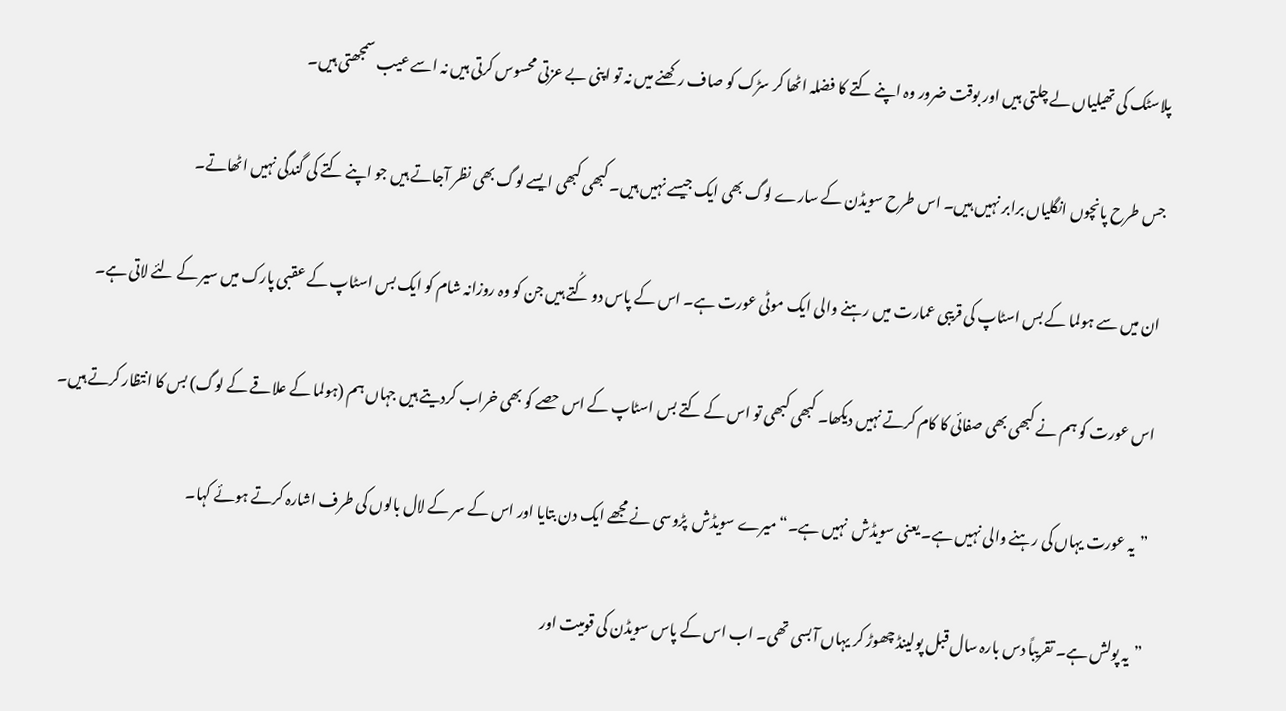پلاسٹک کی تھیلیاں لے چلتی ہیں اور بوقت ضرور وہ اپنے کتے کا فضلہ اٹھا کر سڑک کو صاف رکھنے میں نہ تو اپنی بے عزتی محسوس کرتی ہیں نہ اسے عیب سمجھتی ہیں۔

جس طرح پانچوں انگلیاں برابر نہیں ہیں۔ اس طرح سویڈن کے سارے لوگ بھی ایک جیسے نہیں ہیں۔ کبھی کبھی ایسے لوگ بھی نظر آجاتے ہیں جو اپنے کتے کی گندگی نہیں اٹھاتے۔

ان میں سے ہولما کے بس اسٹاپ کی قریبی عمارت میں رہنے والی ایک موٹی عورت ہے۔ اس کے پاس دو کُتے ہیں جن کو وہ روزانہ شام کو ایک بس اسٹاپ کے عقبی پارک میں سیر کے لئے لاتی ہے۔

اس عورت کو ہم نے کبھی بھی صفائی کا کام کرتے نہیں دیکھا۔ کبھی کبھی تو اس کے کتے بس اسٹاپ کے اس حصے کو بھی خراب کردیتے ہیں جہاں ہم (ہولما کے علاقے کے لوگ) بس کا انتظار کرتے ہیں۔

”یہ عورت یہاں کی رہنے والی نہیں ہے۔ یعنی سویڈش  نہیں ہے۔“ میرے سویڈش  پڑوسی نے مجھے ایک دن بتایا اور اس کے سر کے لال بالوں کی طرف اشارہ کرتے ہوئے کہا۔

”یہ پولش ہے۔ تقریباً دس بارہ سال قبل پولینڈ چھوڑ کر یہاں آ بسی تھی۔ اب اس کے پاس سویڈن کی قومیت اور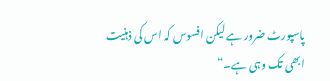پاسپورٹ ضرور ہے لیکن افسوس کہ اس کی ذہنیت ابھی تک وہی ہے۔“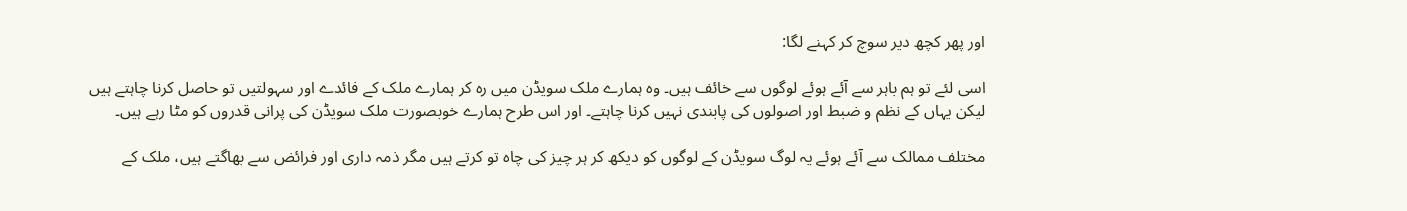اور پھر کچھ دیر سوچ کر کہنے لگا:

اسی لئے تو ہم باہر سے آئے ہوئے لوگوں سے خائف ہیں۔ وہ ہمارے ملک سویڈن میں رہ کر ہمارے ملک کے فائدے اور سہولتیں تو حاصل کرنا چاہتے ہیں لیکن یہاں کے نظم و ضبط اور اصولوں کی پابندی نہیں کرنا چاہتے۔ اور اس طرح ہمارے خوبصورت ملک سویڈن کی پرانی قدروں کو مٹا رہے ہیں۔

مختلف ممالک سے آئے ہوئے یہ لوگ سویڈن کے لوگوں کو دیکھ کر ہر چیز کی چاہ تو کرتے ہیں مگر ذمہ داری اور فرائض سے بھاگتے ہیں، ملک کے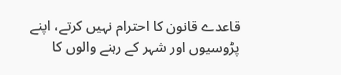قاعدے قانون کا احترام نہیں کرتے، اپنے پڑوسیوں اور شہر کے رہنے والوں کا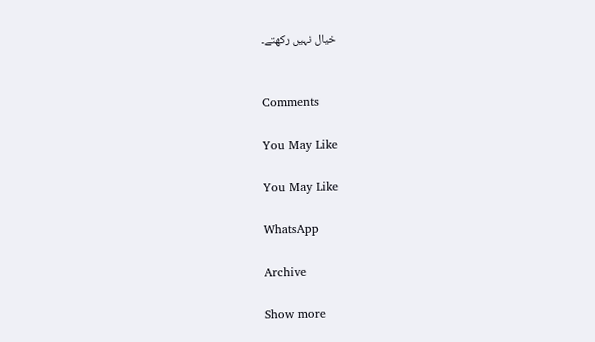خیال نہیں رکھتے۔


Comments

You May Like

You May Like

WhatsApp

Archive

Show more